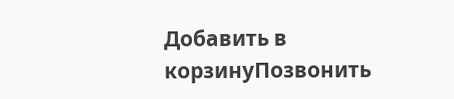Добавить в корзинуПозвонить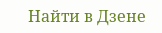Найти в Дзене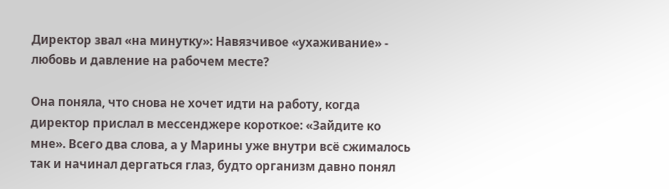Директор звал «на минутку»: Навязчивое «ухаживание» - любовь и давление на рабочем месте?

Она поняла, что снова не хочет идти на работу, когда директор прислал в мессенджере короткое: «Зайдите ко мне». Всего два слова, а у Марины уже внутри всё сжималось так и начинал дергаться глаз, будто организм давно понял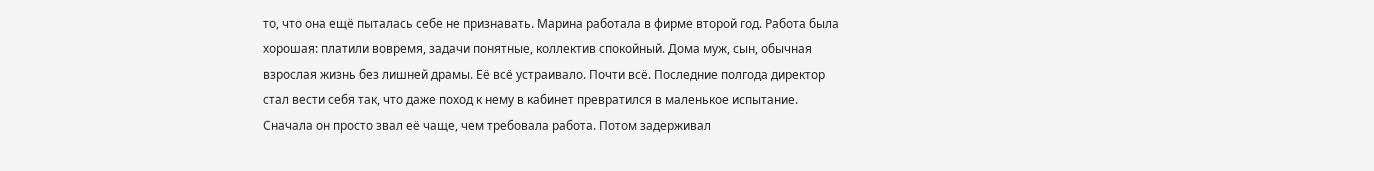то, что она ещё пыталась себе не признавать. Марина работала в фирме второй год. Работа была хорошая: платили вовремя, задачи понятные, коллектив спокойный. Дома муж, сын, обычная взрослая жизнь без лишней драмы. Её всё устраивало. Почти всё. Последние полгода директор стал вести себя так, что даже поход к нему в кабинет превратился в маленькое испытание. Сначала он просто звал её чаще, чем требовала работа. Потом задерживал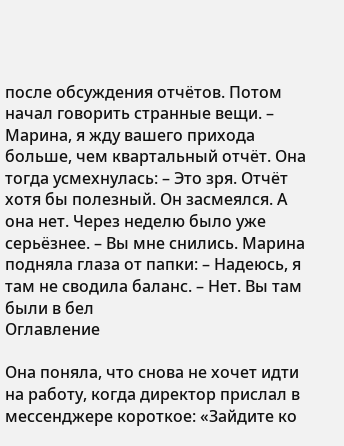после обсуждения отчётов. Потом начал говорить странные вещи. – Марина, я жду вашего прихода больше, чем квартальный отчёт. Она тогда усмехнулась: – Это зря. Отчёт хотя бы полезный. Он засмеялся. А она нет. Через неделю было уже серьёзнее. – Вы мне снились. Марина подняла глаза от папки: – Надеюсь, я там не сводила баланс. – Нет. Вы там были в бел
Оглавление

Она поняла, что снова не хочет идти на работу, когда директор прислал в мессенджере короткое: «Зайдите ко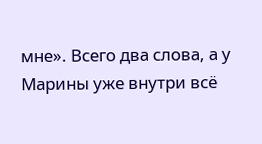мне». Всего два слова, а у Марины уже внутри всё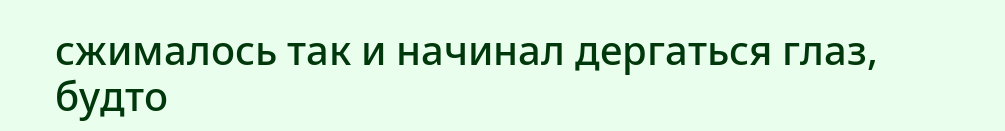сжималось так и начинал дергаться глаз, будто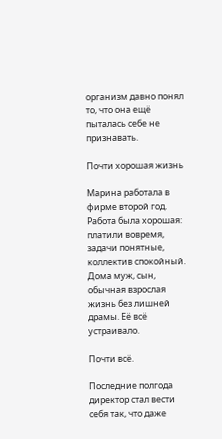организм давно понял то, что она ещё пыталась себе не признавать.

Почти хорошая жизнь

Марина работала в фирме второй год. Работа была хорошая: платили вовремя, задачи понятные, коллектив спокойный. Дома муж, сын, обычная взрослая жизнь без лишней драмы. Её всё устраивало.

Почти всё.

Последние полгода директор стал вести себя так, что даже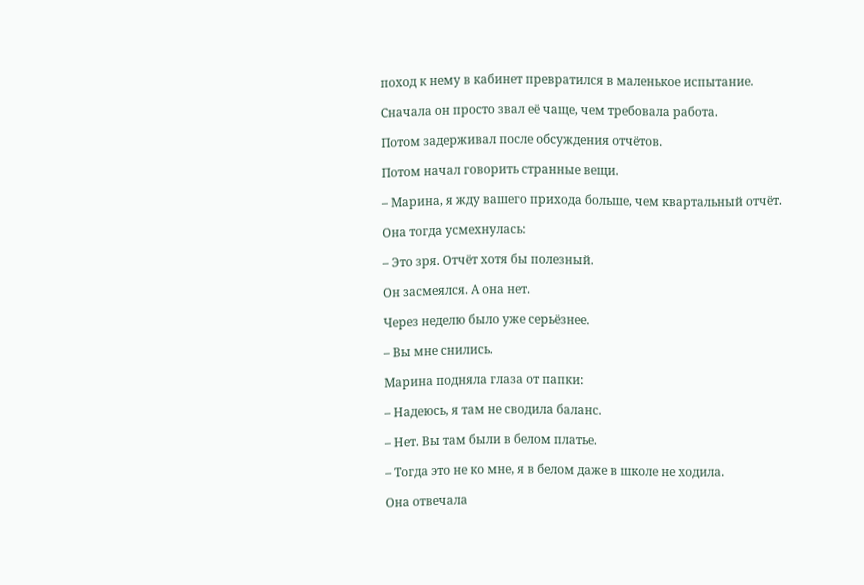поход к нему в кабинет превратился в маленькое испытание.

Сначала он просто звал её чаще, чем требовала работа.

Потом задерживал после обсуждения отчётов.

Потом начал говорить странные вещи.

– Марина, я жду вашего прихода больше, чем квартальный отчёт.

Она тогда усмехнулась:

– Это зря. Отчёт хотя бы полезный.

Он засмеялся. А она нет.

Через неделю было уже серьёзнее.

– Вы мне снились.

Марина подняла глаза от папки:

– Надеюсь, я там не сводила баланс.

– Нет. Вы там были в белом платье.

– Тогда это не ко мне, я в белом даже в школе не ходила.

Она отвечала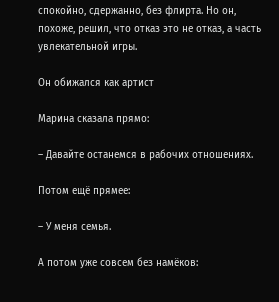спокойно, сдержанно, без флирта. Но он, похоже, решил, что отказ это не отказ, а часть увлекательной игры.

Он обижался как артист

Марина сказала прямо:

– Давайте останемся в рабочих отношениях.

Потом ещё прямее:

– У меня семья.

А потом уже совсем без намёков: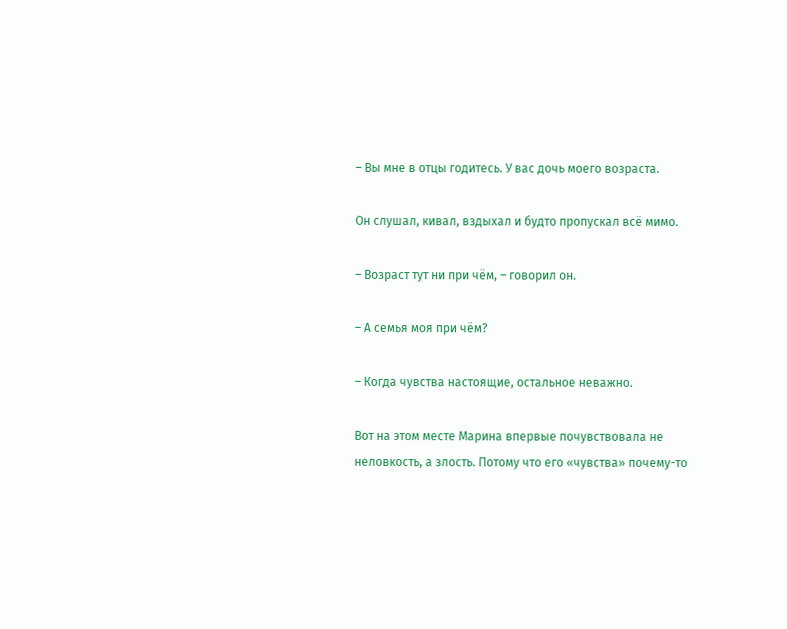– Вы мне в отцы годитесь. У вас дочь моего возраста.

Он слушал, кивал, вздыхал и будто пропускал всё мимо.

– Возраст тут ни при чём, – говорил он.

– А семья моя при чём?

– Когда чувства настоящие, остальное неважно.

Вот на этом месте Марина впервые почувствовала не неловкость, а злость. Потому что его «чувства» почему-то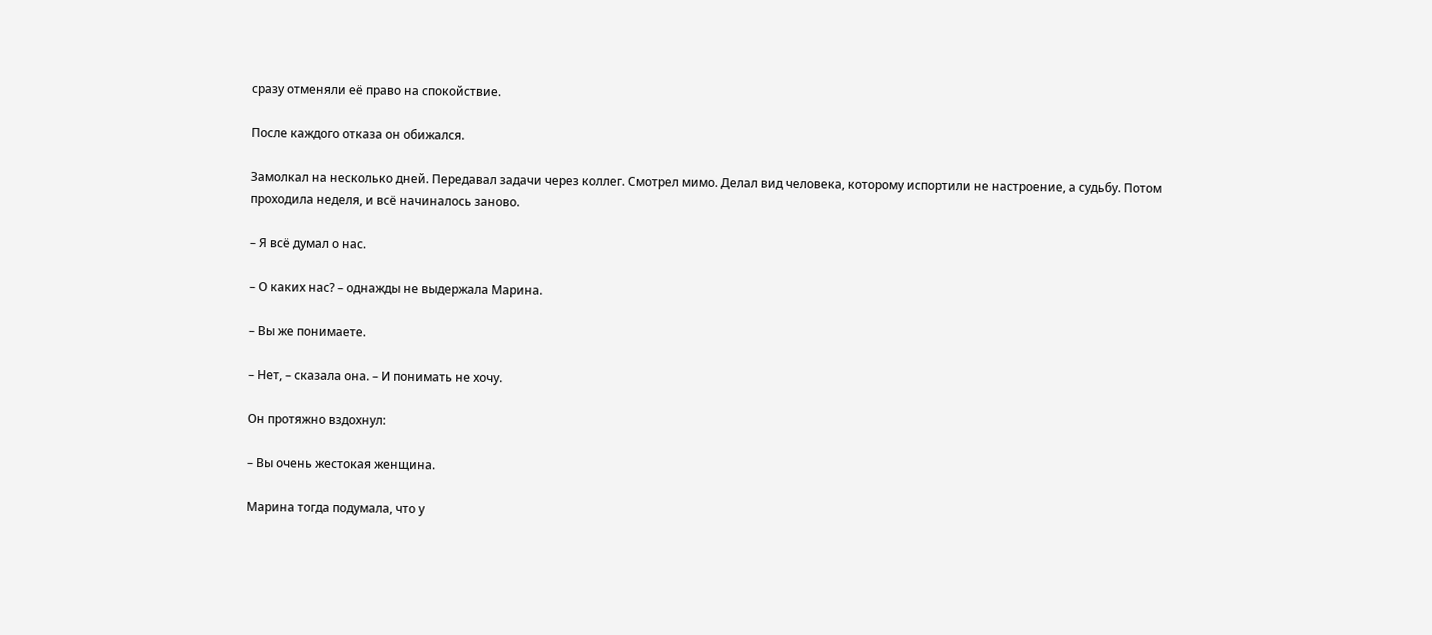сразу отменяли её право на спокойствие.

После каждого отказа он обижался.

Замолкал на несколько дней. Передавал задачи через коллег. Смотрел мимо. Делал вид человека, которому испортили не настроение, а судьбу. Потом проходила неделя, и всё начиналось заново.

– Я всё думал о нас.

– О каких нас? – однажды не выдержала Марина.

– Вы же понимаете.

– Нет, – сказала она. – И понимать не хочу.

Он протяжно вздохнул:

– Вы очень жестокая женщина.

Марина тогда подумала, что у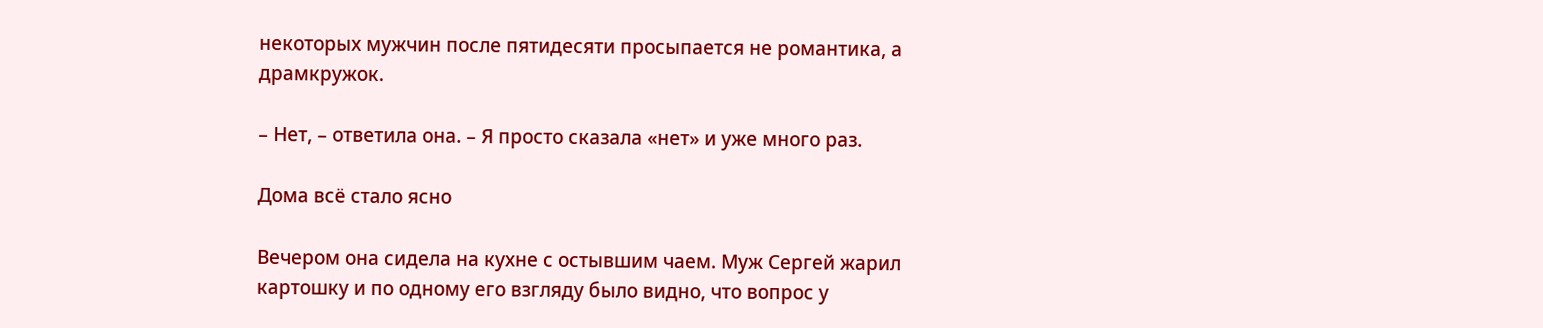некоторых мужчин после пятидесяти просыпается не романтика, а драмкружок.

– Нет, – ответила она. – Я просто сказала «нет» и уже много раз.

Дома всё стало ясно

Вечером она сидела на кухне с остывшим чаем. Муж Сергей жарил картошку и по одному его взгляду было видно, что вопрос у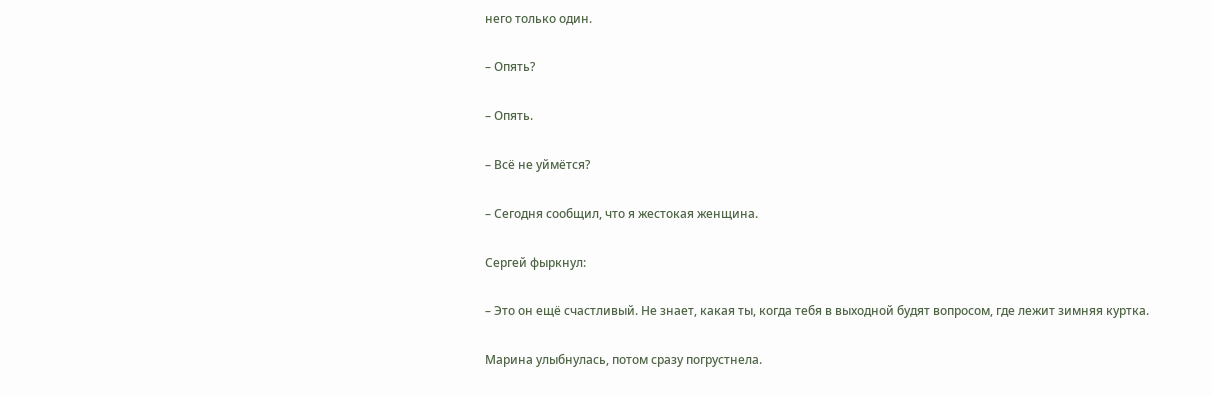него только один.

– Опять?

– Опять.

– Всё не уймётся?

– Сегодня сообщил, что я жестокая женщина.

Сергей фыркнул:

– Это он ещё счастливый. Не знает, какая ты, когда тебя в выходной будят вопросом, где лежит зимняя куртка.

Марина улыбнулась, потом сразу погрустнела.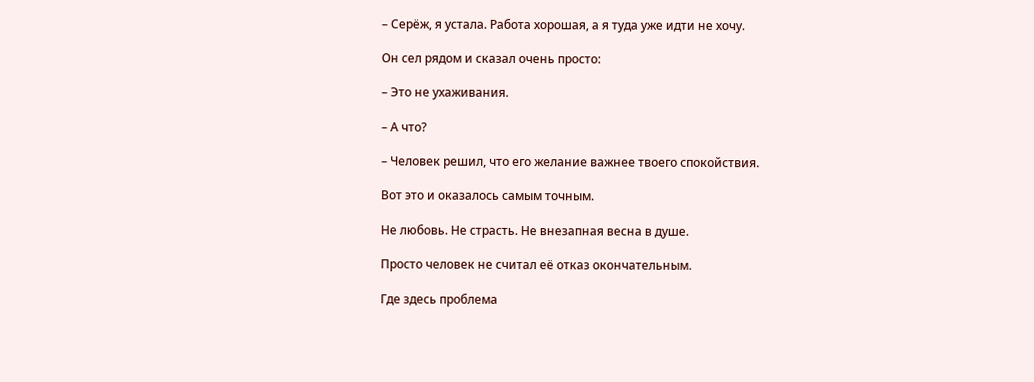– Серёж, я устала. Работа хорошая, а я туда уже идти не хочу.

Он сел рядом и сказал очень просто:

– Это не ухаживания.

– А что?

– Человек решил, что его желание важнее твоего спокойствия.

Вот это и оказалось самым точным.

Не любовь. Не страсть. Не внезапная весна в душе.

Просто человек не считал её отказ окончательным.

Где здесь проблема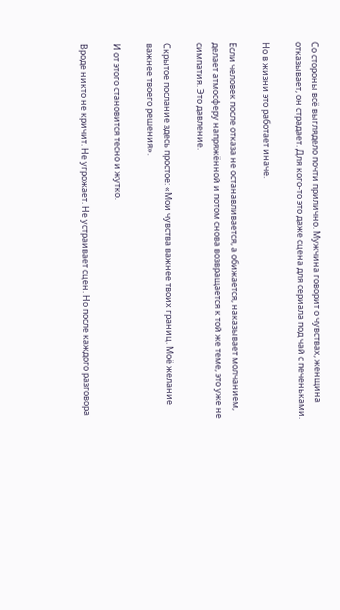Со стороны всё выглядело почти прилично. Мужчина говорит о чувствах, женщина отказывает, он страдает. Для кого-то это даже сцена для сериала под чай с печеньками.

Но в жизни это работает иначе.

Если человек после отказа не останавливается, а обижается, наказывает молчанием, делает атмосферу напряжённой и потом снова возвращается к той же теме, это уже не симпатия. Это давление.

Скрытое послание здесь простое: «Мои чувства важнее твоих границ. Моё желание важнее твоего решения».

И от этого становится тесно и жутко.

Вроде никто не кричит. Не угрожает. Не устраивает сцен. Но после каждого разговора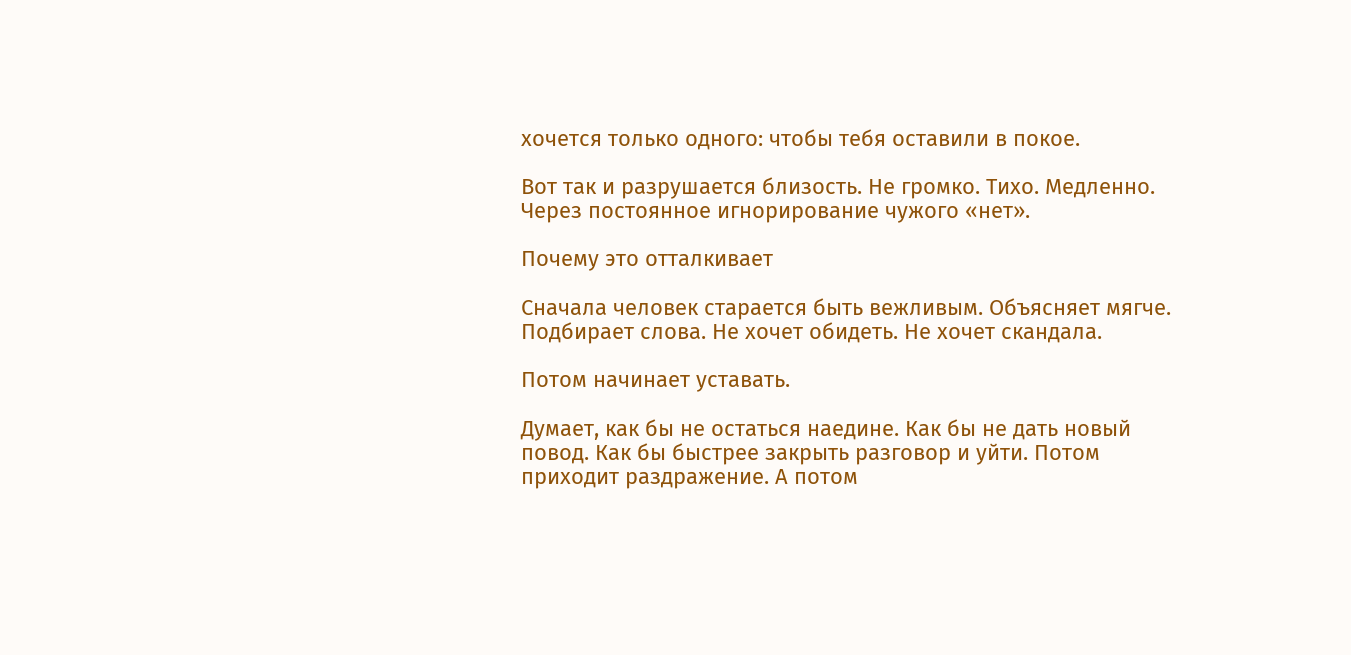хочется только одного: чтобы тебя оставили в покое.

Вот так и разрушается близость. Не громко. Тихо. Медленно. Через постоянное игнорирование чужого «нет».

Почему это отталкивает

Сначала человек старается быть вежливым. Объясняет мягче. Подбирает слова. Не хочет обидеть. Не хочет скандала.

Потом начинает уставать.

Думает, как бы не остаться наедине. Как бы не дать новый повод. Как бы быстрее закрыть разговор и уйти. Потом приходит раздражение. А потом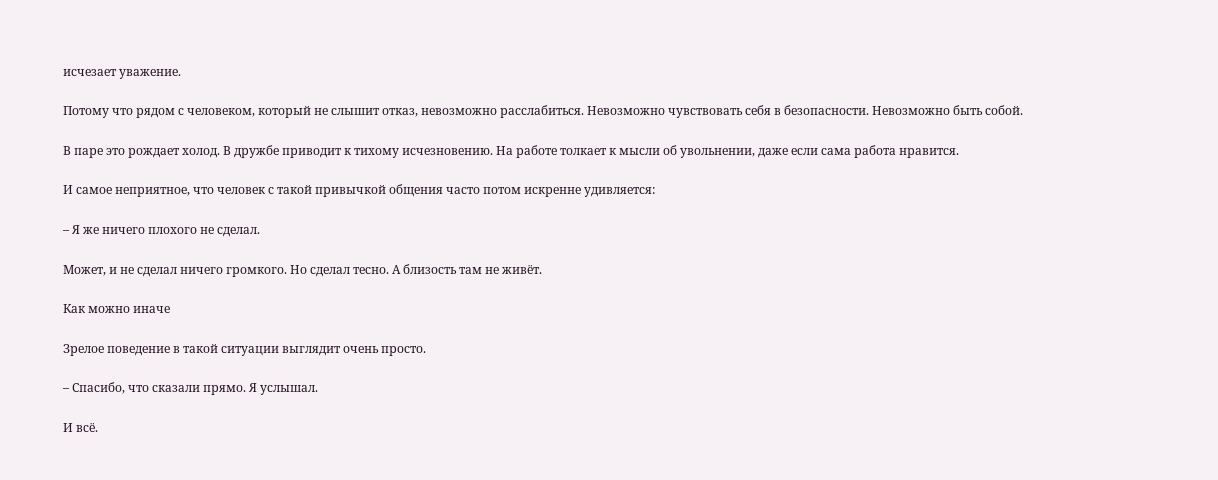исчезает уважение.

Потому что рядом с человеком, который не слышит отказ, невозможно расслабиться. Невозможно чувствовать себя в безопасности. Невозможно быть собой.

В паре это рождает холод. В дружбе приводит к тихому исчезновению. На работе толкает к мысли об увольнении, даже если сама работа нравится.

И самое неприятное, что человек с такой привычкой общения часто потом искренне удивляется:

– Я же ничего плохого не сделал.

Может, и не сделал ничего громкого. Но сделал тесно. А близость там не живёт.

Как можно иначе

Зрелое поведение в такой ситуации выглядит очень просто.

– Спасибо, что сказали прямо. Я услышал.

И всё.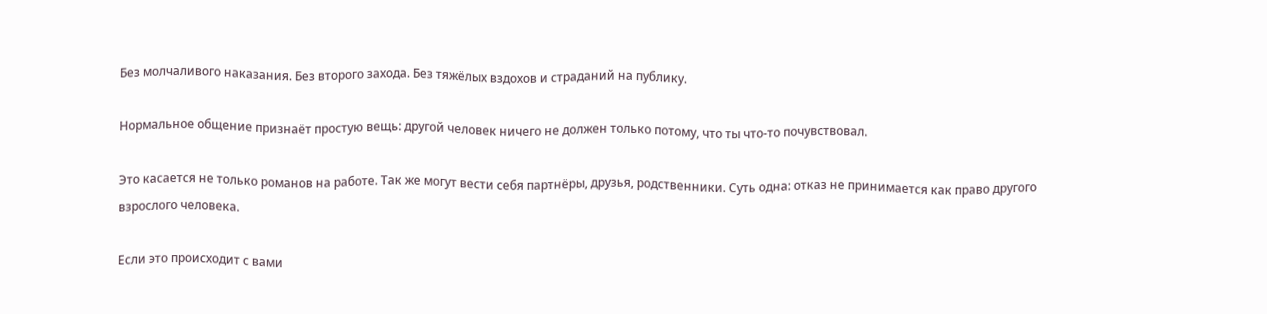Без молчаливого наказания. Без второго захода. Без тяжёлых вздохов и страданий на публику.

Нормальное общение признаёт простую вещь: другой человек ничего не должен только потому, что ты что-то почувствовал.

Это касается не только романов на работе. Так же могут вести себя партнёры, друзья, родственники. Суть одна: отказ не принимается как право другого взрослого человека.

Если это происходит с вами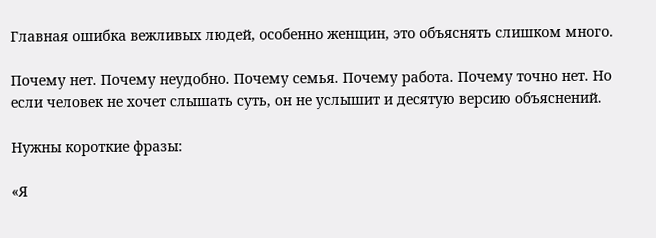Главная ошибка вежливых людей, особенно женщин, это объяснять слишком много.

Почему нет. Почему неудобно. Почему семья. Почему работа. Почему точно нет. Но если человек не хочет слышать суть, он не услышит и десятую версию объяснений.

Нужны короткие фразы:

«Я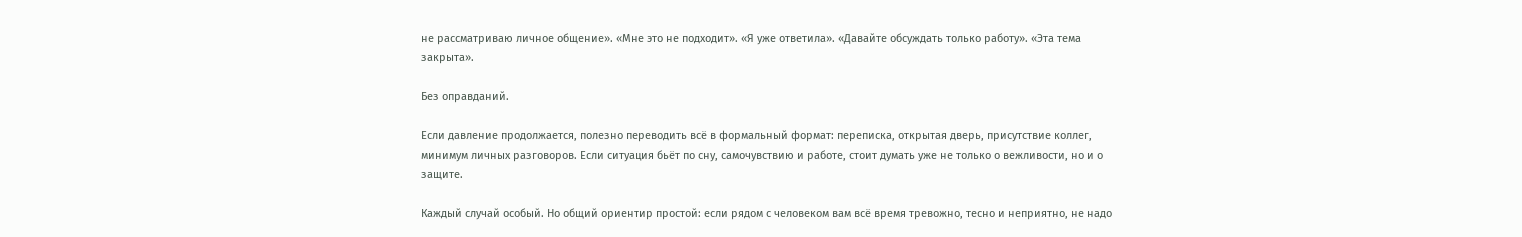не рассматриваю личное общение». «Мне это не подходит». «Я уже ответила». «Давайте обсуждать только работу». «Эта тема закрыта».

Без оправданий.

Если давление продолжается, полезно переводить всё в формальный формат: переписка, открытая дверь, присутствие коллег, минимум личных разговоров. Если ситуация бьёт по сну, самочувствию и работе, стоит думать уже не только о вежливости, но и о защите.

Каждый случай особый. Но общий ориентир простой: если рядом с человеком вам всё время тревожно, тесно и неприятно, не надо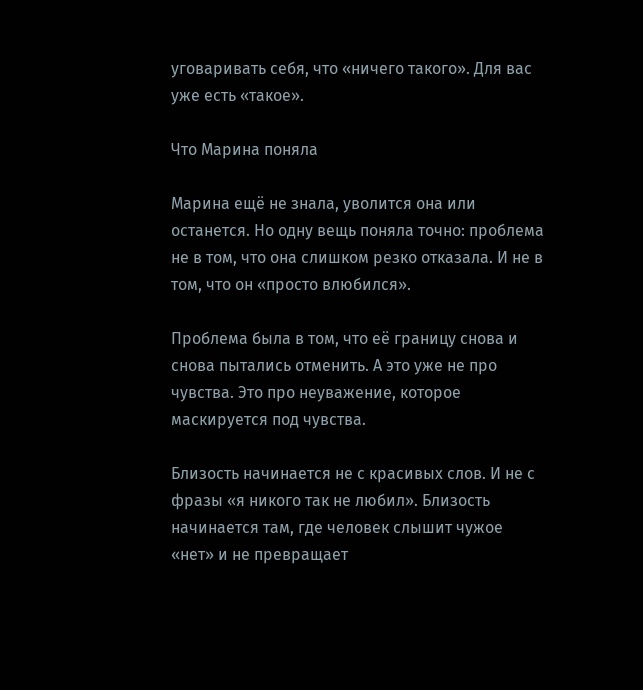уговаривать себя, что «ничего такого». Для вас уже есть «такое».

Что Марина поняла

Марина ещё не знала, уволится она или останется. Но одну вещь поняла точно: проблема не в том, что она слишком резко отказала. И не в том, что он «просто влюбился».

Проблема была в том, что её границу снова и снова пытались отменить. А это уже не про чувства. Это про неуважение, которое маскируется под чувства.

Близость начинается не с красивых слов. И не с фразы «я никого так не любил». Близость начинается там, где человек слышит чужое «нет» и не превращает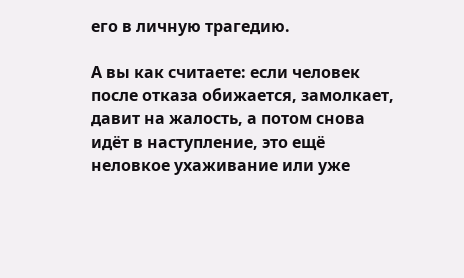его в личную трагедию.

А вы как считаете: если человек после отказа обижается, замолкает, давит на жалость, а потом снова идёт в наступление, это ещё неловкое ухаживание или уже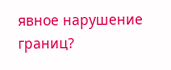явное нарушение границ?